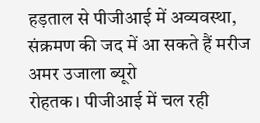हड़ताल से पीजीआई में अव्यवस्था, संक्रमण की जद में आ सकते हैं मरीज
अमर उजाला ब्यूरो
रोहतक। पीजीआई में चल रही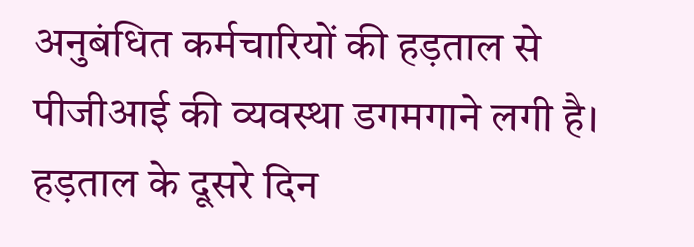अनुबंधित कर्मचारियों की हड़ताल से पीजीआई की व्यवस्था डगमगाने लगी है। हड़ताल के दूसरे दिन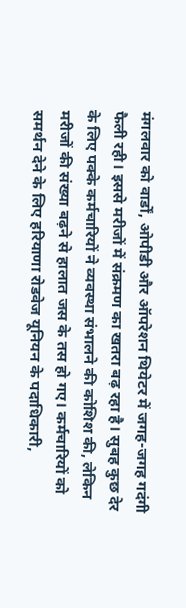मंगलवार को वार्डों, ओपीडी और ऑपरेशन थियेटर में जगह-जगह गदंगी फैली रही। इससे मरीजों में संक्रमण का खतरा बढ़ रहा है। सुबह कुछ देर के लिए पक्के कर्मचारियों ने व्यवस्था संभालने की कोशिश की, लेकिन मरीजों की संख्या बढ़ने से हालात जस के तस हो गए। कर्मचारियों को समर्थन देने के लिए हरियाणा रोडवेज यूनियन के पदाधिकारी,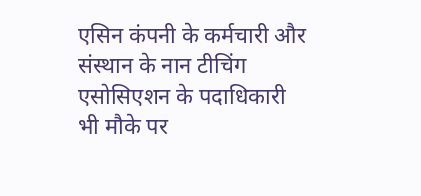एसिन कंपनी के कर्मचारी और संस्थान के नान टीचिंग एसोसिएशन के पदाधिकारी भी मौके पर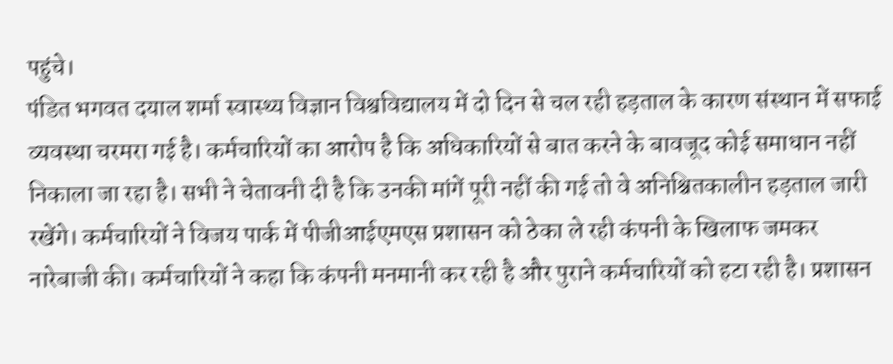पहुंचे।
पंडित भगवत दयाल शर्मा स्वास्थ्य विज्ञान विश्वविद्यालय में दो दिन से चल रही हड़ताल के कारण संस्थान में सफाई व्यवस्था चरमरा गई है। कर्मचारियों का आरोप है कि अधिकारियों से बात करने के बावजूद कोई समाधान नहीं निकाला जा रहा है। सभी ने चेतावनी दी है कि उनकी मांगें पूरी नहीं की गई तो वे अनिश्चितकालीन हड़ताल जारी रखेंगे। कर्मचारियों ने विजय पार्क में पीजीआईएमएस प्रशासन को ठेका ले रही कंपनी के खिलाफ जमकर नारेबाजी की। कर्मचारियों ने कहा कि कंपनी मनमानी कर रही है और पुराने कर्मचारियों को हटा रही है। प्रशासन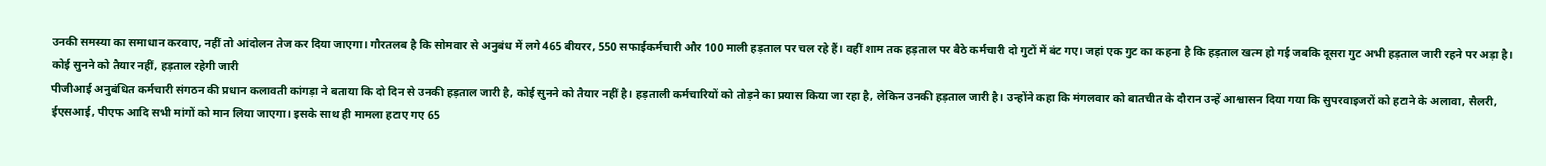उनकी समस्या का समाधान करवाए, नहीं तो आंदोलन तेज कर दिया जाएगा। गौरतलब है कि सोमवार से अनुबंध में लगे 465 बीयरर, 550 सफाईकर्मचारी और 100 माली हड़ताल पर चल रहे हैं। वहीं शाम तक हड़ताल पर बैठे कर्मचारी दो गुटों में बंट गए। जहां एक गुट का कहना है कि हड़ताल खत्म हो गई जबकि दूसरा गुट अभी हड़ताल जारी रहने पर अड़ा है।
कोई सुनने को तैयार नहीं, हड़ताल रहेगी जारी
पीजीआई अनुबंधित कर्मचारी संगठन की प्रधान कलावती कांगड़ा ने बताया कि दो दिन से उनकी हड़ताल जारी है, कोई सुनने को तैयार नहीं है। हड़ताली कर्मचारियों को तोड़ने का प्रयास किया जा रहा है, लेकिन उनकी हड़ताल जारी है। उन्होंने कहा कि मंगलवार को बातचीत के दौरान उन्हें आश्वासन दिया गया कि सुपरवाइजरों को हटाने के अलावा, सैलरी, ईएसआई, पीएफ आदि सभी मांगों को मान लिया जाएगा। इसके साथ ही मामला हटाए गए 65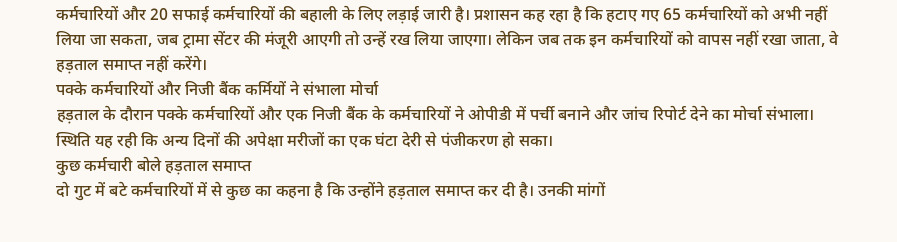कर्मचारियों और 20 सफाई कर्मचारियों की बहाली के लिए लड़ाई जारी है। प्रशासन कह रहा है कि हटाए गए 65 कर्मचारियों को अभी नहीं लिया जा सकता, जब ट्रामा सेंटर की मंजूरी आएगी तो उन्हें रख लिया जाएगा। लेकिन जब तक इन कर्मचारियों को वापस नहीं रखा जाता, वे हड़ताल समाप्त नहीं करेंगे।
पक्के कर्मचारियों और निजी बैंक कर्मियों ने संभाला मोर्चा
हड़ताल के दौरान पक्के कर्मचारियों और एक निजी बैंक के कर्मचारियों ने ओपीडी में पर्ची बनाने और जांच रिपोर्ट देने का मोर्चा संभाला। स्थिति यह रही कि अन्य दिनों की अपेक्षा मरीजों का एक घंटा देरी से पंजीकरण हो सका।
कुछ कर्मचारी बोले हड़ताल समाप्त
दो गुट में बटे कर्मचारियों में से कुछ का कहना है कि उन्होंने हड़ताल समाप्त कर दी है। उनकी मांगों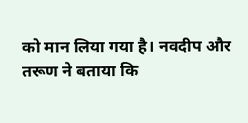को मान लिया गया है। नवदीप और तरूण ने बताया कि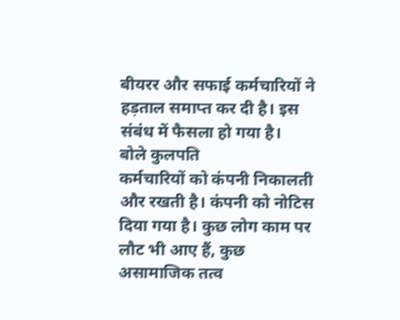बीयरर और सफाई कर्मचारियों ने हड़ताल समाप्त कर दी है। इस संबंध में फैसला हो गया है।
बोले कुलपति
कर्मचारियों को कंपनी निकालती और रखती है। कंपनी को नोटिस दिया गया है। कुछ लोग काम पर लौट भी आए हैं, कुछ असामाजिक तत्व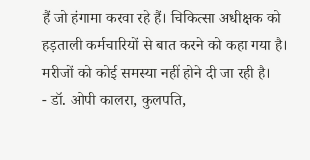हैं जो हंगामा करवा रहे हैं। चिकित्सा अधीक्षक को हड़ताली कर्मचारियों से बात करने को कहा गया है। मरीजों को कोई समस्या नहीं होने दी जा रही है।
- डॉ. ओपी कालरा, कुलपति,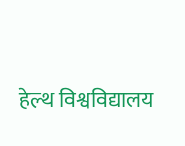हेल्थ विश्वविद्यालय